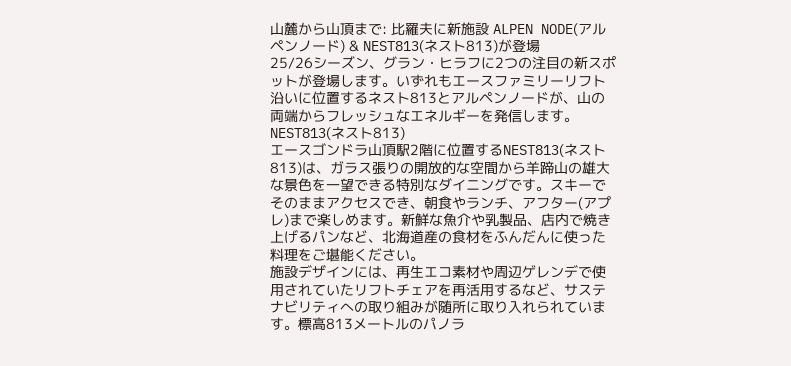山麓から山頂まで: 比羅夫に新施設 ALPEN NODE(アルペンノード) & NEST813(ネスト813)が登場
25/26シーズン、グラン・ヒラフに2つの注目の新スポットが登場します。いずれもエースファミリーリフト沿いに位置するネスト813とアルペンノードが、山の両端からフレッシュなエネルギーを発信します。
NEST813(ネスト813)
エースゴンドラ山頂駅2階に位置するNEST813(ネスト813)は、ガラス張りの開放的な空間から羊蹄山の雄大な景色を一望できる特別なダイニングです。スキーでそのままアクセスでき、朝食やランチ、アフター(アプレ)まで楽しめます。新鮮な魚介や乳製品、店内で焼き上げるパンなど、北海道産の食材をふんだんに使った料理をご堪能ください。
施設デザインには、再生エコ素材や周辺ゲレンデで使用されていたリフトチェアを再活用するなど、サステナビリティへの取り組みが随所に取り入れられています。標高813メートルのパノラ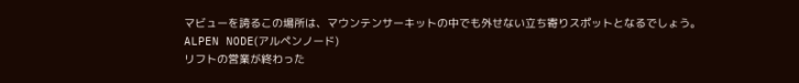マビューを誇るこの場所は、マウンテンサーキットの中でも外せない立ち寄りスポットとなるでしょう。
ALPEN NODE(アルペンノード)
リフトの営業が終わった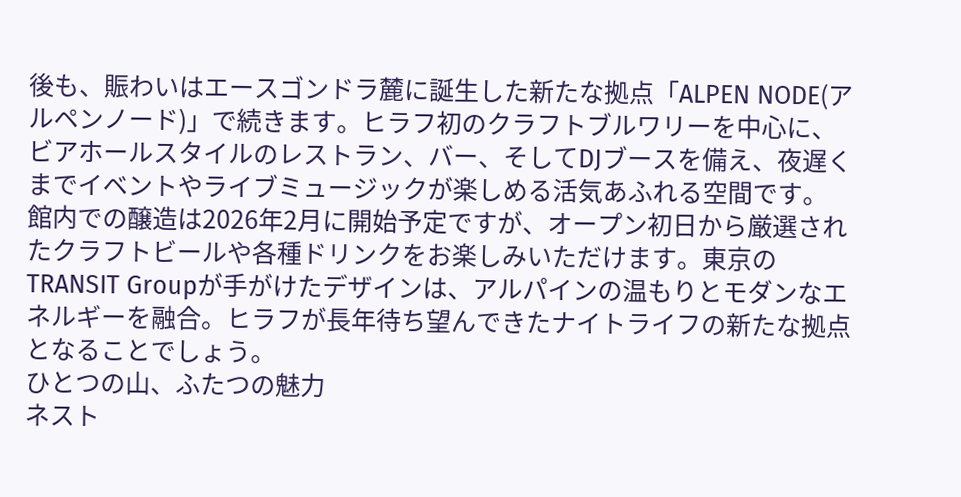後も、賑わいはエースゴンドラ麓に誕生した新たな拠点「ALPEN NODE(アルペンノード)」で続きます。ヒラフ初のクラフトブルワリーを中心に、ビアホールスタイルのレストラン、バー、そしてDJブースを備え、夜遅くまでイベントやライブミュージックが楽しめる活気あふれる空間です。
館内での醸造は2026年2月に開始予定ですが、オープン初日から厳選されたクラフトビールや各種ドリンクをお楽しみいただけます。東京のTRANSIT Groupが手がけたデザインは、アルパインの温もりとモダンなエネルギーを融合。ヒラフが長年待ち望んできたナイトライフの新たな拠点となることでしょう。
ひとつの山、ふたつの魅力
ネスト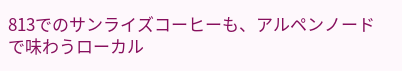813でのサンライズコーヒーも、アルペンノードで味わうローカル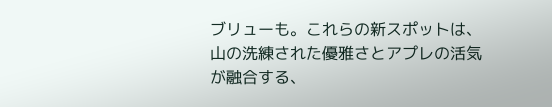ブリューも。これらの新スポットは、山の洗練された優雅さとアプレの活気が融合する、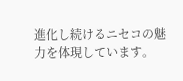進化し続けるニセコの魅力を体現しています。